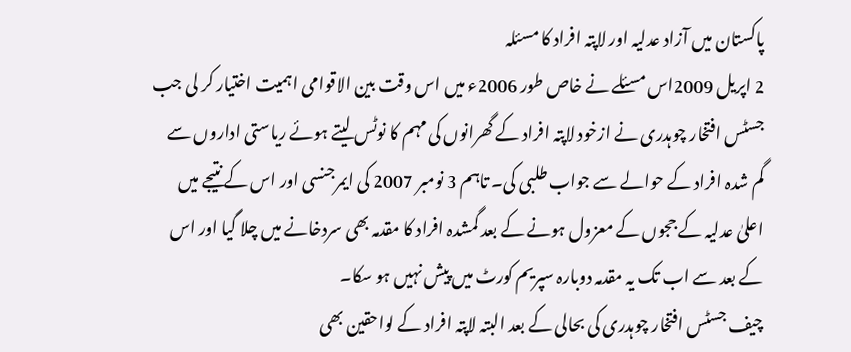پاکستان میں آزاد عدلیہ اور لاپتہ افراد کا مسئلہ
2 اپریل 2009اس مسئلے نے خاص طور 2006ء میں اس وقت بین الاقوامی اہمیت اختیار کر لی جب جسٹس افتخار چوہدری نے ازخود لاپتہ افراد کے گھرانوں کی مہم کا نوٹس لیتے ہوئے ریاستی اداروں سے گم شدہ افراد کے حوالے سے جواب طلبی کی۔ تاہم 3 نومبر 2007 کی ایمرجنسی اور اس کے نتیجے میں اعلیٰ عدلیہ کے ججوں کے معزول ہونے کے بعد گمشدہ افراد کا مقدمہ بھی سردخانے میں چلا گیا اور اس کے بعد سے اب تک یہ مقدمہ دوبارہ سپریم کورٹ میں پیش نہیں ہو سکا۔
چیف جسٹس افتخار چوہدری کی بحالی کے بعد البتہ لاپتہ افراد کے لواحقین بھی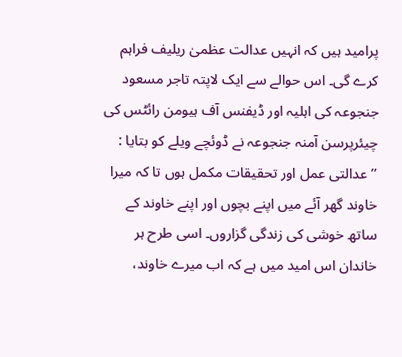پرامید ہیں کہ انہیں عدالت عظمیٰ ریلیف فراہم کرے گی۔ اس حوالے سے ایک لاپتہ تاجر مسعود جنجوعہ کی اہلیہ اور ڈیفنس آف ہیومن رائٹس کی چیئرپرسن آمنہ جنجوعہ نے ڈوئچے ویلے کو بتایا : ’’عدالتی عمل اور تحقیقات مکمل ہوں تا کہ میرا خاوند گھر آئے میں اپنے بچوں اور اپنے خاوند کے ساتھ خوشی کی زندگی گزاروں۔ اسی طرح ہر خاندان اس امید میں ہے کہ اب میرے خاوند،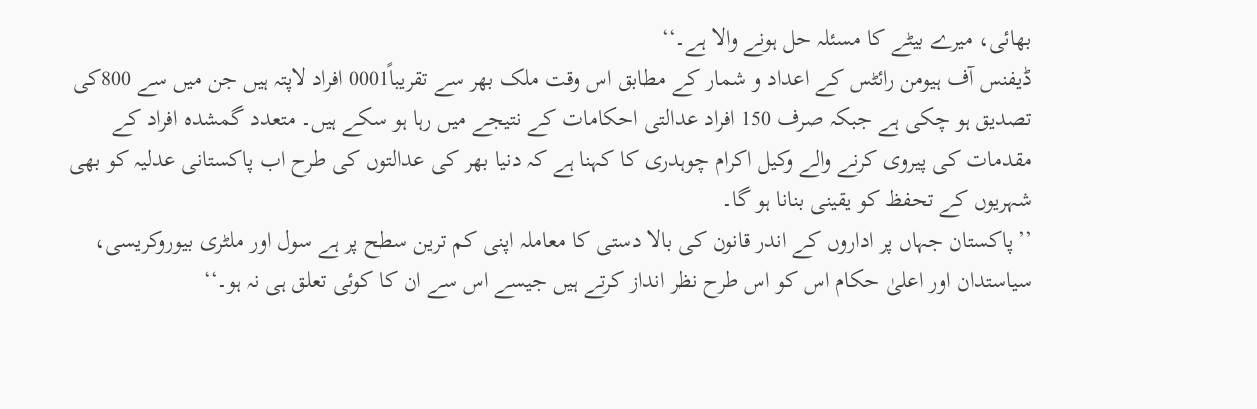بھائی، میرے بیٹے کا مسئلہ حل ہونے والا ہے۔‘‘
ڈیفنس آف ہیومن رائٹس کے اعداد و شمار کے مطابق اس وقت ملک بھر سے تقریباً0001 افراد لاپتہ ہیں جن میں سے 800کی تصدیق ہو چکی ہے جبکہ صرف 150 افراد عدالتی احکامات کے نتیجے میں رہا ہو سکے ہیں۔ متعدد گمشدہ افراد کے مقدمات کی پیروی کرنے والے وکیل اکرام چوہدری کا کہنا ہے کہ دنیا بھر کی عدالتوں کی طرح اب پاکستانی عدلیہ کو بھی شہریوں کے تحفظ کو یقینی بنانا ہو گا۔
’’پاکستان جہاں پر اداروں کے اندر قانون کی بالا دستی کا معاملہ اپنی کم ترین سطح پر ہے سول اور ملٹری بیوروکریسی، سیاستدان اور اعلیٰ حکام اس کو اس طرح نظر انداز کرتے ہیں جیسے اس سے ان کا کوئی تعلق ہی نہ ہو۔‘‘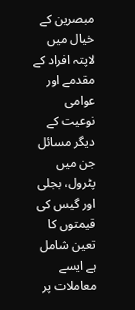مبصرین کے خیال میں لاپتہ افراد کے مقدمے اور عوامی نوعیت کے دیگر مسائل جن میں پٹرول، بجلی اور گیس کی قیمتوں کا تعین شامل ہے ایسے معاملات پر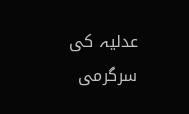عدلیہ کی سرگرمی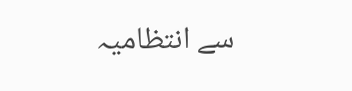سے انتظامیہ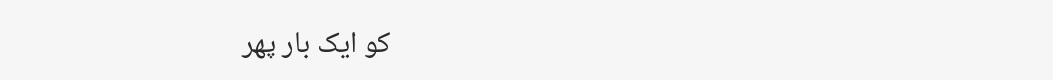کو ایک بار پھر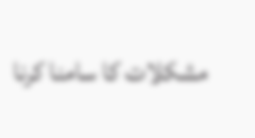مشکلات کا سامنا کرنا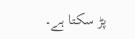پڑ سکتا ہے۔